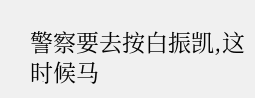警察要去按白振凯,这时候马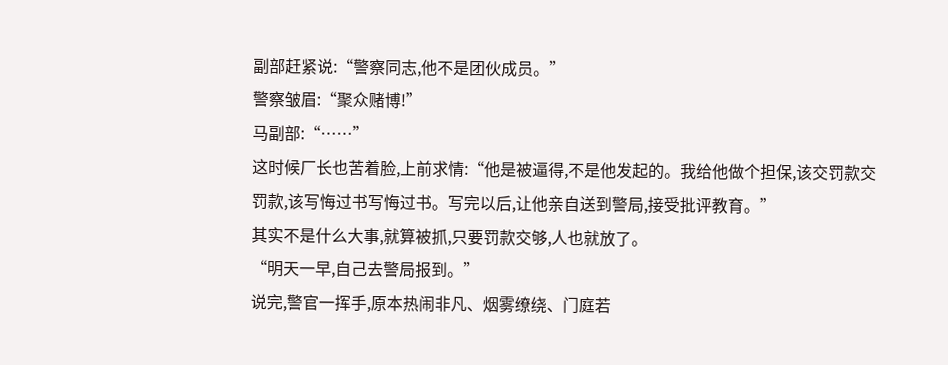副部赶紧说:“警察同志,他不是团伙成员。”
警察皱眉:“聚众赌博!”
马副部:“……”
这时候厂长也苦着脸,上前求情:“他是被逼得,不是他发起的。我给他做个担保,该交罚款交罚款,该写悔过书写悔过书。写完以后,让他亲自送到警局,接受批评教育。”
其实不是什么大事,就算被抓,只要罚款交够,人也就放了。
“明天一早,自己去警局报到。”
说完,警官一挥手,原本热闹非凡、烟雾缭绕、门庭若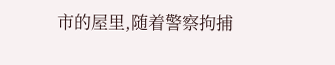市的屋里,随着警察拘捕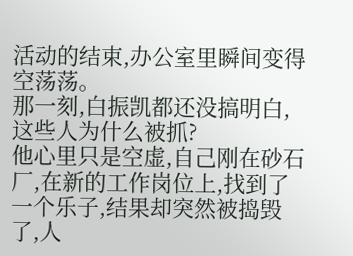活动的结束,办公室里瞬间变得空荡荡。
那一刻,白振凯都还没搞明白,这些人为什么被抓?
他心里只是空虚,自己刚在砂石厂,在新的工作岗位上,找到了一个乐子,结果却突然被捣毁了,人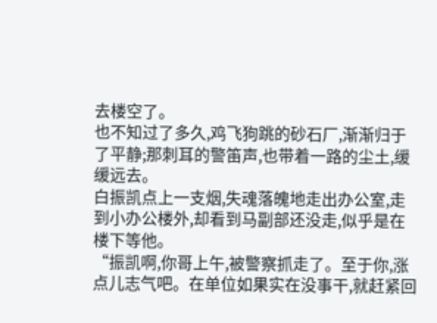去楼空了。
也不知过了多久,鸡飞狗跳的砂石厂,渐渐归于了平静;那刺耳的警笛声,也带着一路的尘土,缓缓远去。
白振凯点上一支烟,失魂落魄地走出办公室,走到小办公楼外,却看到马副部还没走,似乎是在楼下等他。
“振凯啊,你哥上午,被警察抓走了。至于你,涨点儿志气吧。在单位如果实在没事干,就赶紧回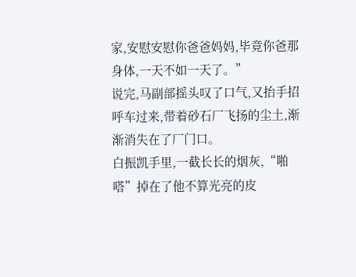家,安慰安慰你爸爸妈妈,毕竟你爸那身体,一天不如一天了。”
说完,马副部摇头叹了口气,又抬手招呼车过来,带着砂石厂飞扬的尘土,渐渐消失在了厂门口。
白振凯手里,一截长长的烟灰,“啪嗒”掉在了他不算光亮的皮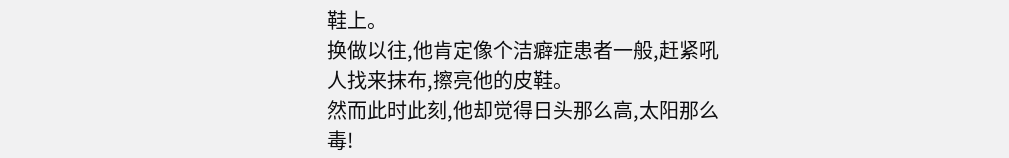鞋上。
换做以往,他肯定像个洁癖症患者一般,赶紧吼人找来抹布,擦亮他的皮鞋。
然而此时此刻,他却觉得日头那么高,太阳那么毒!